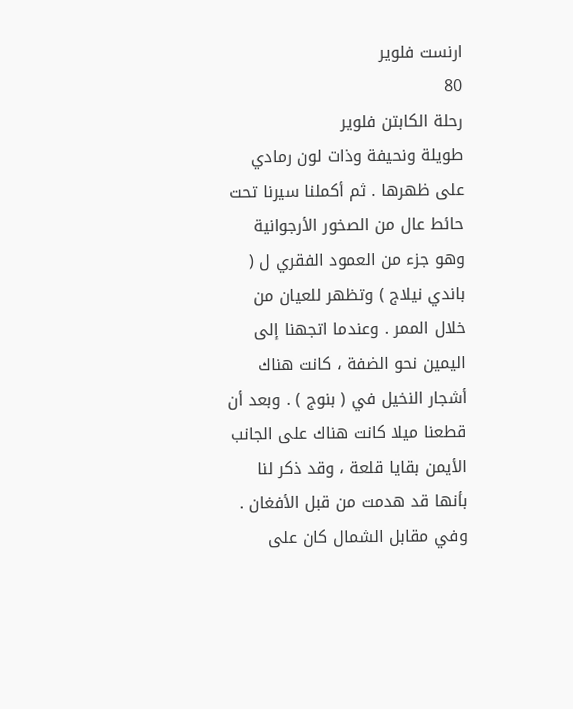ارنست فلوير
80
رحلة الكابتن فلوير
طويلة ونحيفة وذات لون رمادي على ظهرها . ثم أكملنا سيرنا تحت حائط عال من الصخور الأرجوانية وهو جزء من العمود الفقري ل ( باندي نيلاج ) وتظهر للعيان من خلال الممر . وعندما اتجهنا إلى اليمين نحو الضفة ، كانت هناك أشجار النخيل في ( بنوج ) . وبعد أن قطعنا ميلا كانت هناك على الجانب الأيمن بقايا قلعة ، وقد ذكر لنا بأنها قد هدمت من قبل الأفغان . وفي مقابل الشمال كان على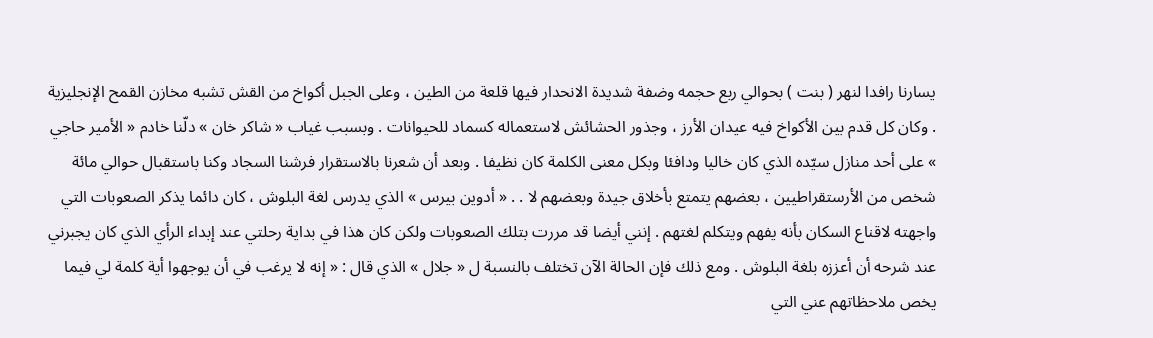يسارنا رافدا لنهر ( بنت ) بحوالي ربع حجمه وضفة شديدة الانحدار فيها قلعة من الطين ، وعلى الجبل أكواخ من القش تشبه مخازن القمح الإنجليزية . وكان كل قدم بين الأكواخ فيه عيدان الأرز ، وجذور الحشائش لاستعماله كسماد للحيوانات . وبسبب غياب « شاكر خان » دلّنا خادم « الأمير حاجي » على أحد منازل سيّده الذي كان خاليا ودافئا وبكل معنى الكلمة كان نظيفا . وبعد أن شعرنا بالاستقرار فرشنا السجاد وكنا باستقبال حوالي مائة شخص من الأرستقراطيين ، بعضهم يتمتع بأخلاق جيدة وبعضهم لا . . « أدوين بيرس » الذي يدرس لغة البلوش ، كان دائما يذكر الصعوبات التي واجهته لاقناع السكان بأنه يفهم ويتكلم لغتهم . إنني أيضا قد مررت بتلك الصعوبات ولكن كان هذا في بداية رحلتي عند إبداء الرأي الذي كان يجبرني عند شرحه أن أعززه بلغة البلوش . ومع ذلك فإن الحالة الآن تختلف بالنسبة ل « جلال » الذي قال : « إنه لا يرغب في أن يوجهوا أية كلمة لي فيما يخص ملاحظاتهم عني التي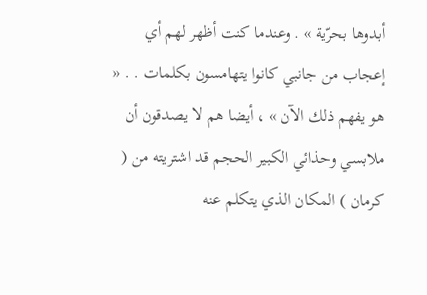أبدوها بحرّية » . وعندما كنت أظهر لهم أي إعجاب من جانبي كانوا يتهامسون بكلمات . . « هو يفهم ذلك الآن » ، أيضا هم لا يصدقون أن ملابسي وحذائي الكبير الحجم قد اشتريته من ( كرمان ) المكان الذي يتكلم عنه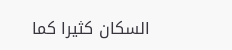السكان كثيرا كما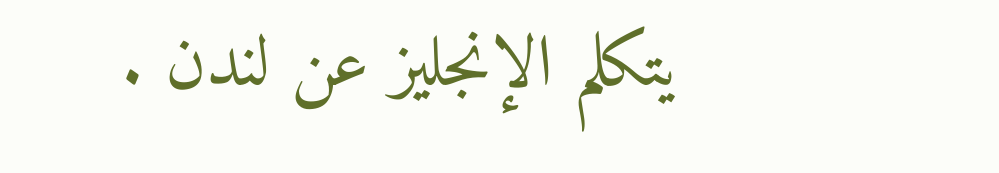يتكلم الإنجليز عن لندن .